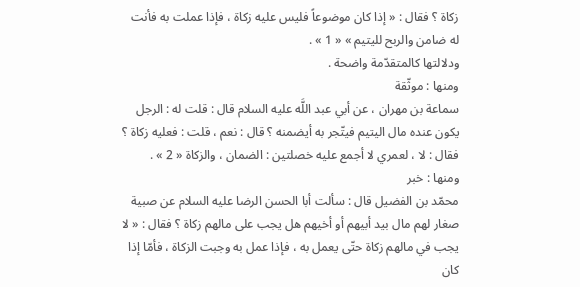زكاة ؟ فقال : « إذا كان موضوعاً فليس عليه زكاة ، فإذا عملت به فأنت له ضامن والربح لليتيم » « 1 » .
ودلالتها كالمتقدّمة واضحة .
ومنها : موثّقة
سماعة بن مهران ، عن أبي عبد اللَّه عليه السلام قال : قلت له : الرجل يكون عنده مال اليتيم فيتّجر به أيضمنه ؟ قال : نعم ، قلت : فعليه زكاة ؟ فقال : لا ، لعمري لا أجمع عليه خصلتين : الضمان ، والزكاة « 2 » .
ومنها : خبر
محمّد بن الفضيل قال : سألت أبا الحسن الرضا عليه السلام عن صبية صغار لهم مال بيد أبيهم أو أخيهم هل يجب على مالهم زكاة ؟ فقال : « لا يجب في مالهم زكاة حتّى يعمل به ، فإذا عمل به وجبت الزكاة ، فأمّا إذا كان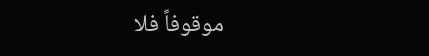موقوفاً فلا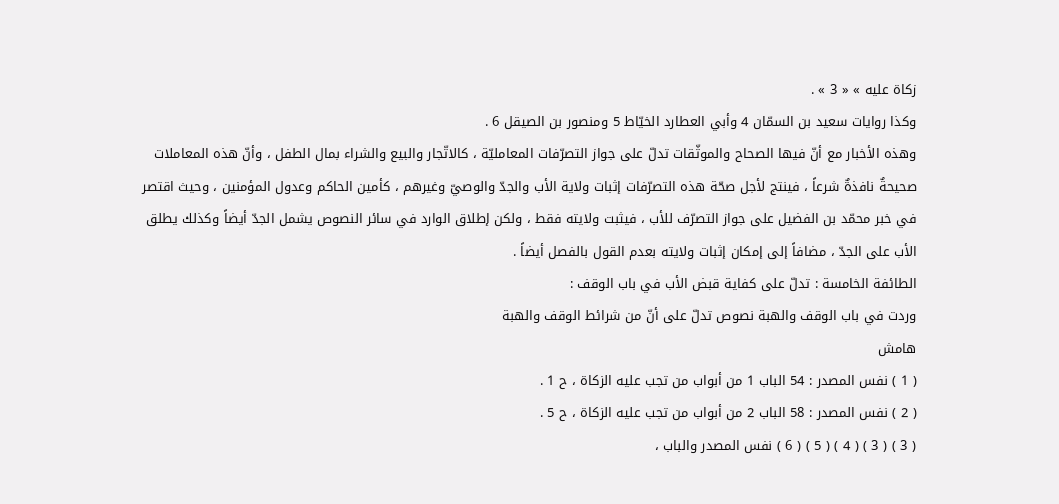زكاة عليه » « 3 » .
وكذا روايات سعيد بن السمّان 4 وأبي العطارد الخيّاط 5 ومنصور بن الصيقل 6 .
وهذه الأخبار مع أنّ فيها الصحاح والموثّقات تدلّ على جواز التصرّفات المعامليّة ، كالاتّجار والبيع والشراء بمال الطفل ، وأنّ هذه المعاملات صحيحةٌ نافذةٌ شرعاً ، فينتج لأجل صحّة هذه التصرّفات إثبات ولاية الأب والجدّ والوصيّ وغيرهم ، كأمين الحاكم وعدول المؤمنين ، وحيث اقتصر في خبر محمّد بن الفضيل على جواز التصرّف للأب ، فيثبت ولايته فقط ، ولكن إطلاق الوارد في سائر النصوص يشمل الجدّ أيضاً وكذلك يطلق الأب على الجدّ ، مضافاً إلى إمكان إثبات ولايته بعدم القول بالفصل أيضاً .
الطائفة الخامسة : تدلّ على كفاية قبض الأب في باب الوقف :
وردت في باب الوقف والهبة نصوص تدلّ على أنّ من شرائط الوقف والهبة
هامش
( 1 ) نفس المصدر : 54 الباب 1 من أبواب من تجب عليه الزكاة ، ح 1 .
( 2 ) نفس المصدر : 58 الباب 2 من أبواب من تجب عليه الزكاة ، ح 5 .
( 3 ) ( 3 ) ( 4 ) ( 5 ) ( 6 ) نفس المصدر والباب ،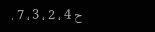ح 4 ، 2 ، 3 ، 7 .